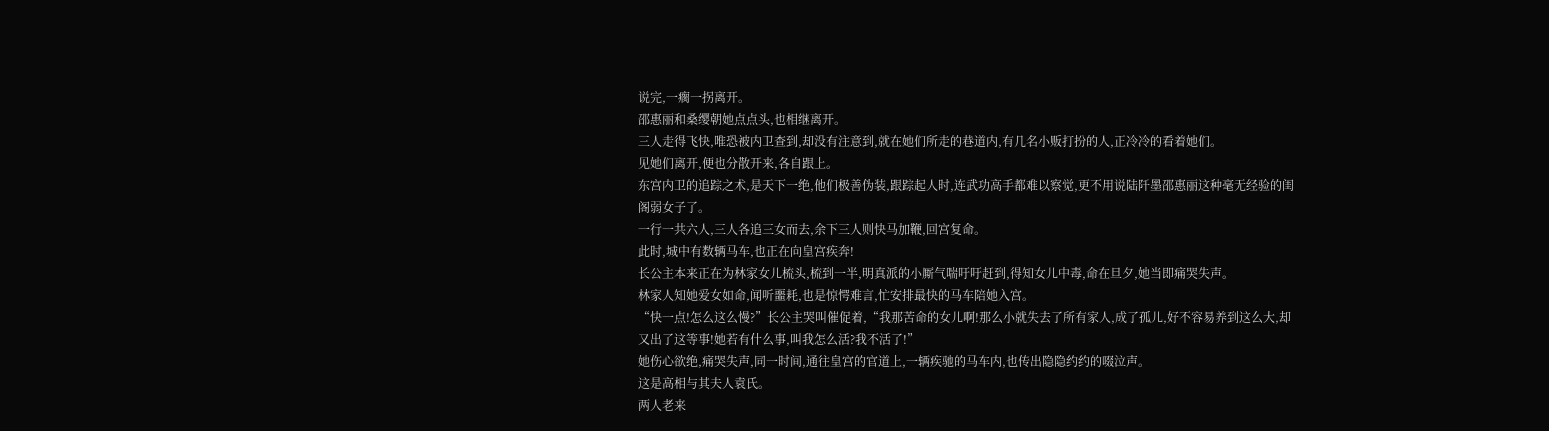说完,一瘸一拐离开。
邵惠丽和桑缨朝她点点头,也相继离开。
三人走得飞快,唯恐被内卫查到,却没有注意到,就在她们所走的巷道内,有几名小贩打扮的人,正冷冷的看着她们。
见她们离开,便也分散开来,各自跟上。
东宫内卫的追踪之术,是天下一绝,他们极善伪装,跟踪起人时,连武功高手都难以察觉,更不用说陆阡墨邵惠丽这种毫无经验的闺阁弱女子了。
一行一共六人,三人各追三女而去,余下三人则快马加鞭,回宫复命。
此时,城中有数辆马车,也正在向皇宫疾奔!
长公主本来正在为林家女儿梳头,梳到一半,明真派的小厮气喘吁吁赶到,得知女儿中毒,命在旦夕,她当即痛哭失声。
林家人知她爱女如命,闻听噩耗,也是惊愕难言,忙安排最快的马车陪她入宫。
“快一点!怎么这么慢?”长公主哭叫催促着,“我那苦命的女儿啊!那么小就失去了所有家人,成了孤儿,好不容易养到这么大,却又出了这等事!她若有什么事,叫我怎么活?我不活了!”
她伤心欲绝,痛哭失声,同一时间,通往皇宫的官道上,一辆疾驰的马车内,也传出隐隐约约的啜泣声。
这是高相与其夫人袁氏。
两人老来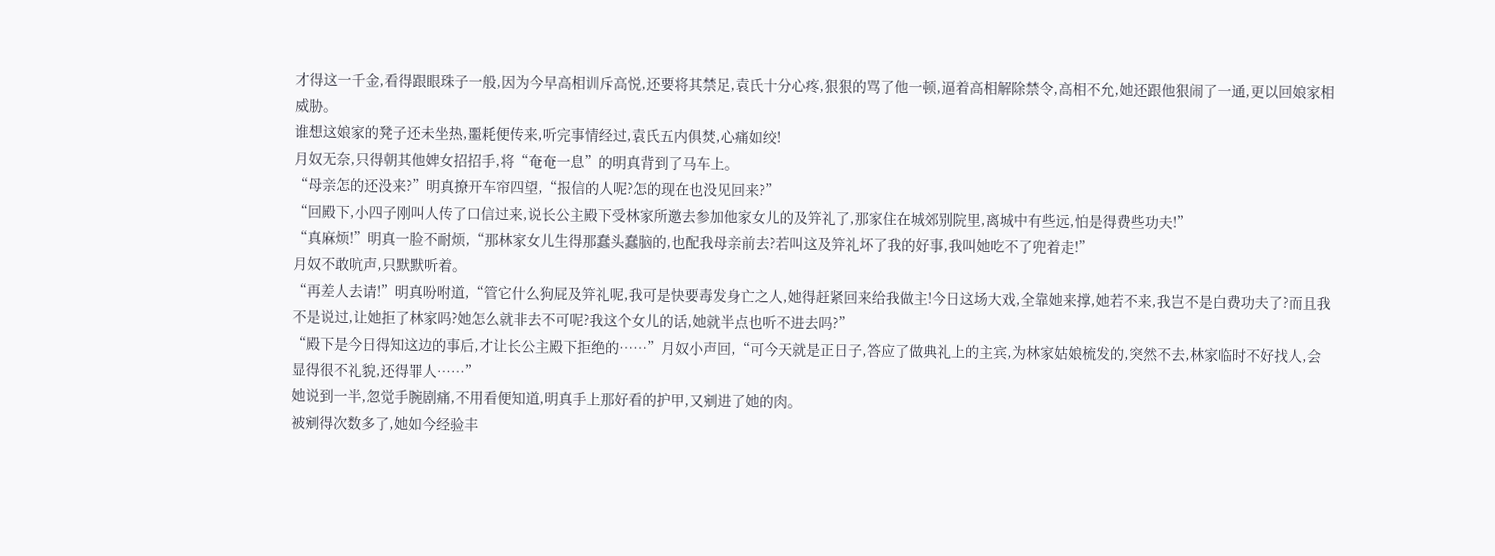才得这一千金,看得跟眼珠子一般,因为今早高相训斥高悦,还要将其禁足,袁氏十分心疼,狠狠的骂了他一顿,逼着高相解除禁令,高相不允,她还跟他狠闹了一通,更以回娘家相威胁。
谁想这娘家的凳子还未坐热,噩耗便传来,听完事情经过,袁氏五内俱焚,心痛如绞!
月奴无奈,只得朝其他婢女招招手,将“奄奄一息”的明真背到了马车上。
“母亲怎的还没来?”明真撩开车帘四望,“报信的人呢?怎的现在也没见回来?”
“回殿下,小四子刚叫人传了口信过来,说长公主殿下受林家所邀去参加他家女儿的及笄礼了,那家住在城郊别院里,离城中有些远,怕是得费些功夫!”
“真麻烦!”明真一脸不耐烦,“那林家女儿生得那蠢头蠢脑的,也配我母亲前去?若叫这及笄礼坏了我的好事,我叫她吃不了兜着走!”
月奴不敢吭声,只默默听着。
“再差人去请!”明真吩咐道,“管它什么狗屁及笄礼呢,我可是快要毒发身亡之人,她得赶紧回来给我做主!今日这场大戏,全靠她来撑,她若不来,我岂不是白费功夫了?而且我不是说过,让她拒了林家吗?她怎么就非去不可呢?我这个女儿的话,她就半点也听不进去吗?”
“殿下是今日得知这边的事后,才让长公主殿下拒绝的……”月奴小声回,“可今天就是正日子,答应了做典礼上的主宾,为林家姑娘梳发的,突然不去,林家临时不好找人,会显得很不礼貌,还得罪人……”
她说到一半,忽觉手腕剧痛,不用看便知道,明真手上那好看的护甲,又剜进了她的肉。
被剜得次数多了,她如今经验丰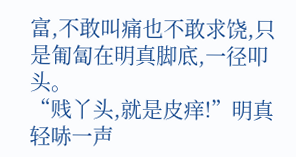富,不敢叫痛也不敢求饶,只是匍匐在明真脚底,一径叩头。
“贱丫头,就是皮痒!”明真轻哧一声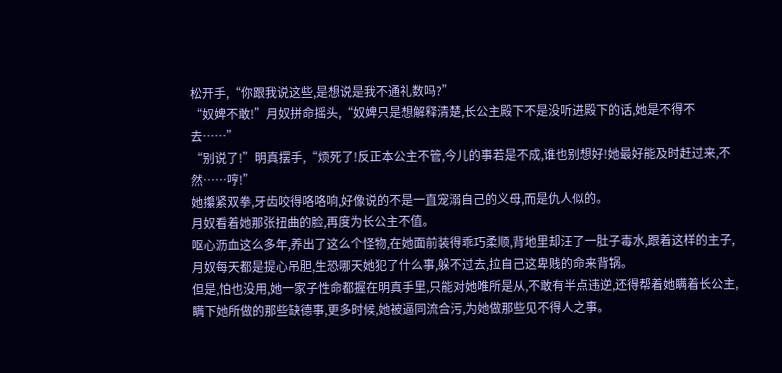松开手,“你跟我说这些,是想说是我不通礼数吗?”
“奴婢不敢!”月奴拼命摇头,“奴婢只是想解释清楚,长公主殿下不是没听进殿下的话,她是不得不去……”
“别说了!”明真摆手,“烦死了!反正本公主不管,今儿的事若是不成,谁也别想好!她最好能及时赶过来,不然……哼!”
她攥紧双拳,牙齿咬得咯咯响,好像说的不是一直宠溺自己的义母,而是仇人似的。
月奴看着她那张扭曲的脸,再度为长公主不值。
呕心沥血这么多年,养出了这么个怪物,在她面前装得乖巧柔顺,背地里却汪了一肚子毒水,跟着这样的主子,月奴每天都是提心吊胆,生恐哪天她犯了什么事,躲不过去,拉自己这卑贱的命来背锅。
但是,怕也没用,她一家子性命都握在明真手里,只能对她唯所是从,不敢有半点违逆,还得帮着她瞒着长公主,瞒下她所做的那些缺德事,更多时候,她被逼同流合污,为她做那些见不得人之事。